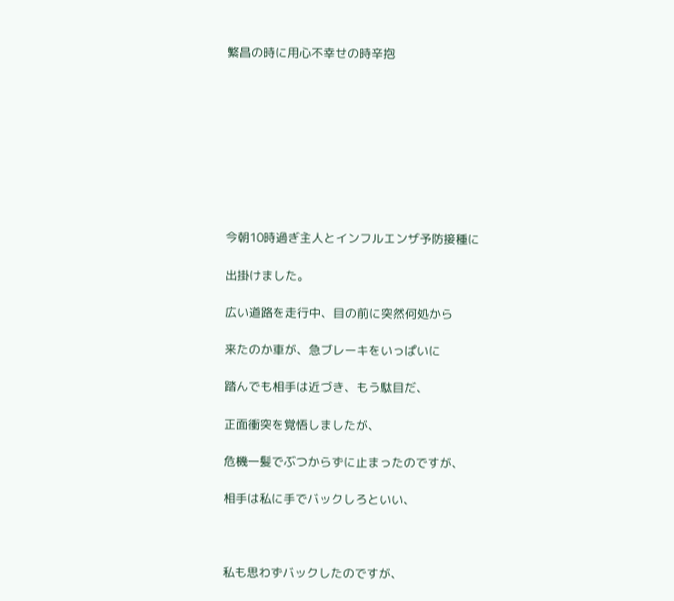繁昌の時に用心不幸せの時辛抱









今朝10時過ぎ主人とインフルエンザ予防接種に

出掛けました。

広い道路を走行中、目の前に突然何処から

来たのか車が、急ブレーキをいっぱいに

踏んでも相手は近づき、もう駄目だ、

正面衝突を覚悟しましたが、

危機一髪でぶつからずに止まったのですが、

相手は私に手でバックしろといい、



私も思わずバックしたのですが、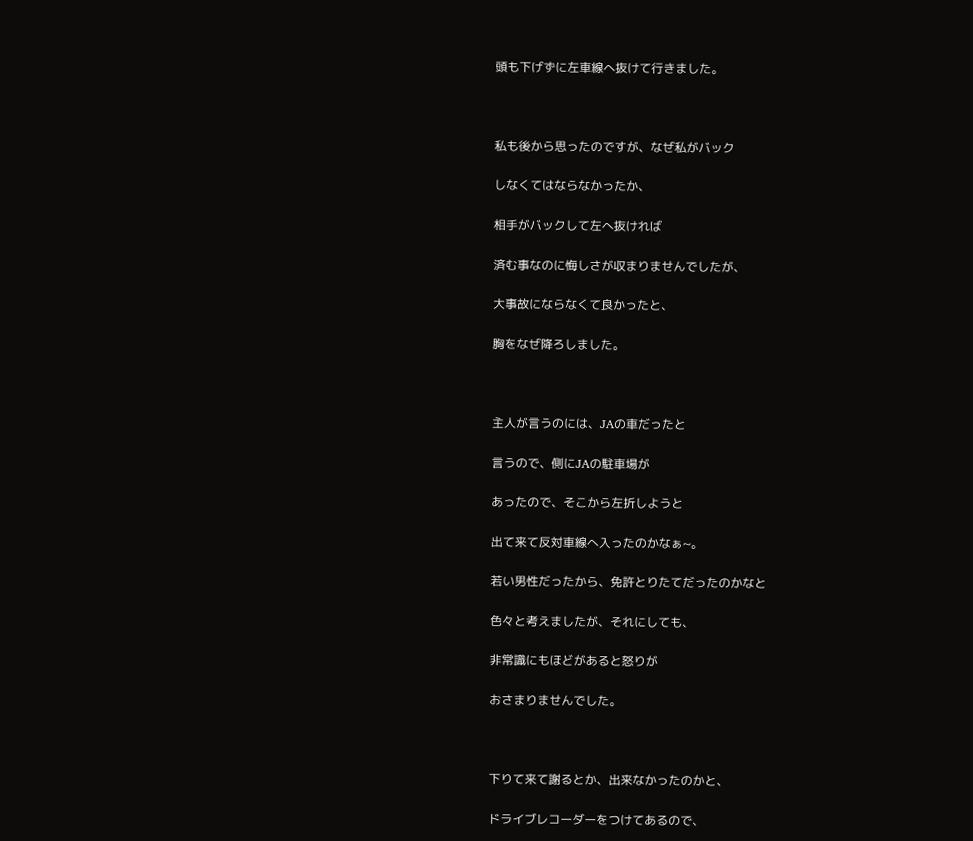頭も下げずに左車線へ抜けて行きました。



私も後から思ったのですが、なぜ私がバック

しなくてはならなかったか、

相手がバックして左へ抜ければ

済む事なのに悔しさが収まりませんでしたが、

大事故にならなくて良かったと、

胸をなぜ降ろしました。



主人が言うのには、JAの車だったと

言うので、側にJAの駐車場が

あったので、そこから左折しようと

出て来て反対車線へ入ったのかなぁ~。

若い男性だったから、免許とりたてだったのかなと

色々と考えましたが、それにしても、

非常識にもほどがあると怒りが

おさまりませんでした。



下りて来て謝るとか、出来なかったのかと、

ドライブレコーダーをつけてあるので、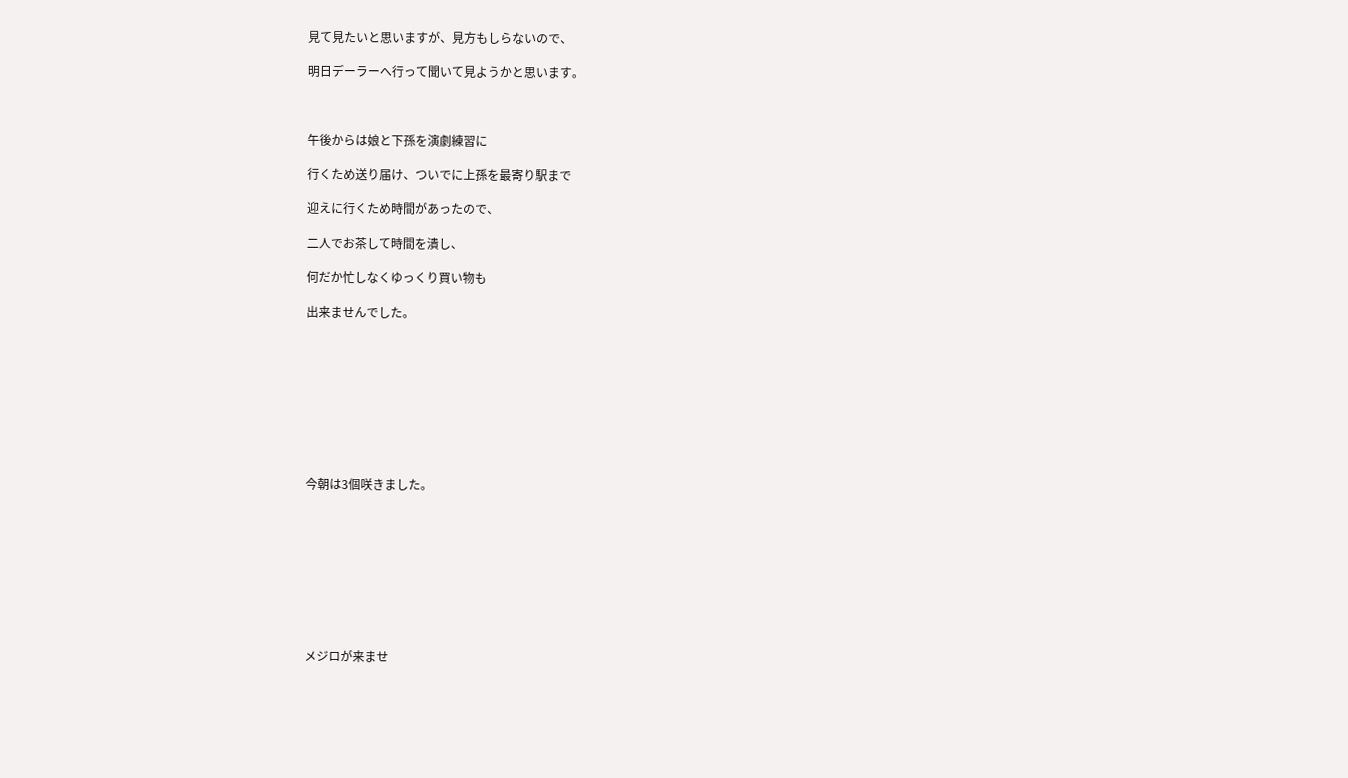見て見たいと思いますが、見方もしらないので、

明日デーラーへ行って聞いて見ようかと思います。



午後からは娘と下孫を演劇練習に

行くため送り届け、ついでに上孫を最寄り駅まで

迎えに行くため時間があったので、

二人でお茶して時間を潰し、

何だか忙しなくゆっくり買い物も

出来ませんでした。









今朝は3個咲きました。









メジロが来ませ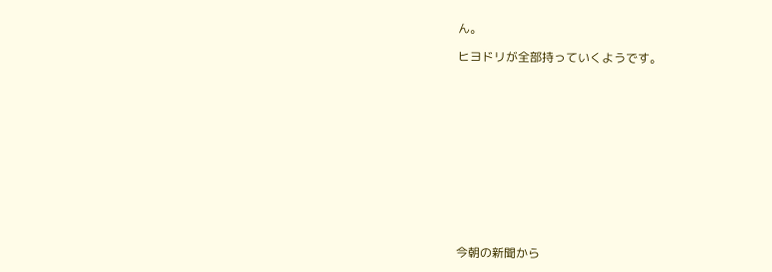ん。

ヒヨドリが全部持っていくようです。













今朝の新聞から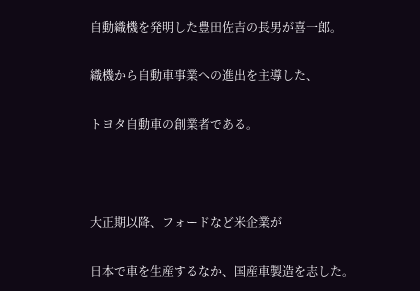自動織機を発明した豊田佐吉の長男が喜一郎。

織機から自動車事業への進出を主導した、

トヨタ自動車の創業者である。



大正期以降、フォードなど米企業が

日本で車を生産するなか、国産車製造を志した。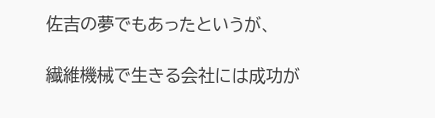佐吉の夢でもあったというが、

繊維機械で生きる会社には成功が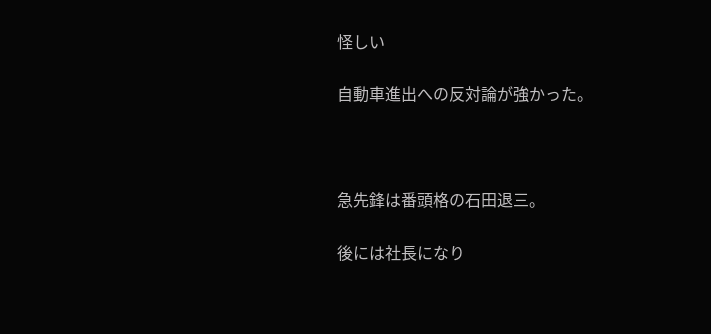怪しい

自動車進出への反対論が強かった。



急先鋒は番頭格の石田退三。

後には社長になり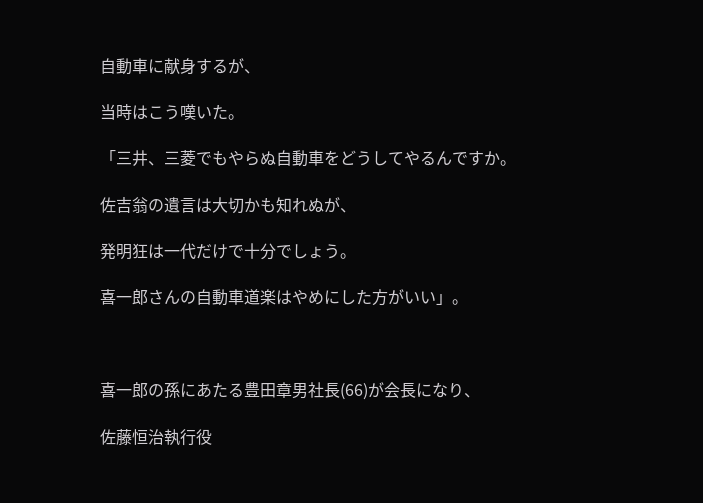自動車に献身するが、

当時はこう嘆いた。

「三井、三菱でもやらぬ自動車をどうしてやるんですか。

佐吉翁の遺言は大切かも知れぬが、

発明狂は一代だけで十分でしょう。

喜一郎さんの自動車道楽はやめにした方がいい」。



喜一郎の孫にあたる豊田章男社長(66)が会長になり、

佐藤恒治執行役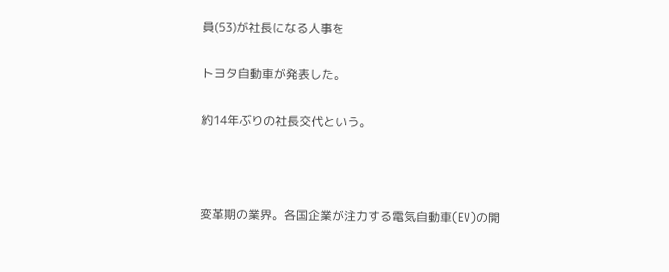員(53)が社長になる人事を

トヨタ自動車が発表した。

約14年ぶりの社長交代という。



変革期の業界。各国企業が注力する電気自動車(EV)の開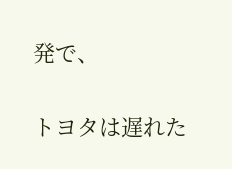発で、

トヨタは遅れた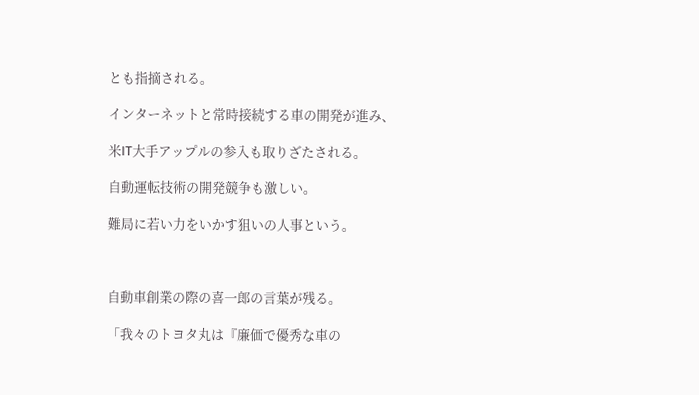とも指摘される。

インターネットと常時接続する車の開発が進み、

米IT大手アップルの参入も取りざたされる。

自動運転技術の開発競争も激しい。

難局に若い力をいかす狙いの人事という。



自動車創業の際の喜一郎の言葉が残る。

「我々のトヨタ丸は『廉価で優秀な車の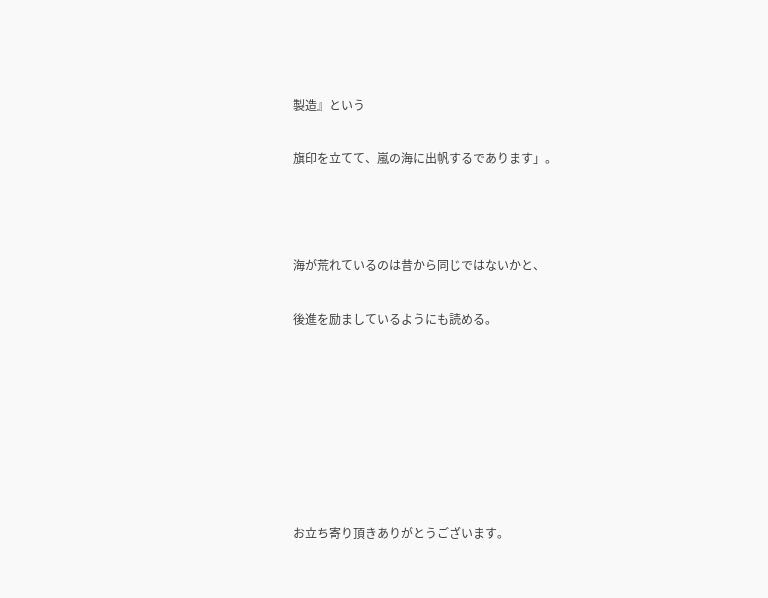製造』という

旗印を立てて、嵐の海に出帆するであります」。



海が荒れているのは昔から同じではないかと、

後進を励ましているようにも読める。







お立ち寄り頂きありがとうございます。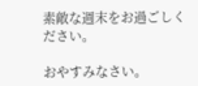素敵な週末をお過ごしください。

おやすみなさい。